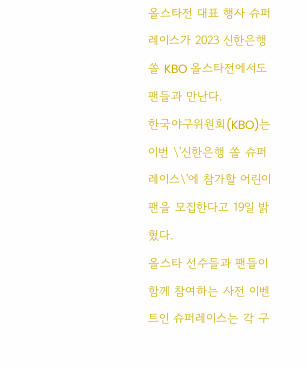올스타전 대표 행사 슈퍼레이스가 2023 신한은행 쏠 KBO 올스타전에서도 팬들과 만난다.
한국야구위원회(KBO)는 이번 \'신한은행 쏠 슈퍼레이스\'에 참가할 어린이 팬을 모집한다고 19일 밝혔다.
올스타 선수들과 팬들이 함께 참여하는 사전 이벤트인 슈퍼레이스는 각 구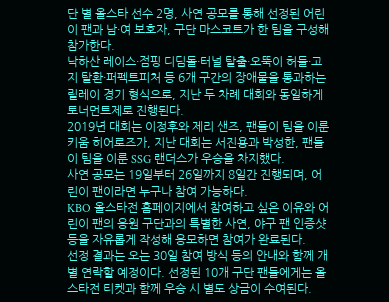단 별 올스타 선수 2명, 사연 공모를 통해 선정된 어린이 팬과 남·여 보호자, 구단 마스코트가 한 팀을 구성해 참가한다.
낙하산 레이스·점핑 디딤돌·터널 탈출·오뚝이 허들·고지 탈환·퍼펙트피처 등 6개 구간의 장애물을 통과하는 릴레이 경기 형식으로, 지난 두 차례 대회와 동일하게 토너먼트제로 진행된다.
2019년 대회는 이정후와 제리 샌즈, 팬들이 팀을 이룬 키움 히어로즈가, 지난 대회는 서진용과 박성한, 팬들이 팀을 이룬 SSG 랜더스가 우승을 차지했다.
사연 공모는 19일부터 26일까지 8일간 진행되며, 어린이 팬이라면 누구나 참여 가능하다.
KBO 올스타전 홈페이지에서 참여하고 싶은 이유와 어린이 팬의 응원 구단과의 특별한 사연, 야구 팬 인증샷 등을 자유롭게 작성해 응모하면 참여가 완료된다.
선정 결과는 오는 30일 참여 방식 등의 안내와 함께 개별 연락할 예정이다. 선정된 10개 구단 팬들에게는 올스타전 티켓과 함께 우승 시 별도 상금이 수여된다.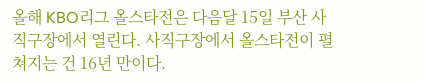올해 KBO리그 올스타전은 다음달 15일 부산 사직구장에서 열린다. 사직구장에서 올스타전이 펼쳐지는 건 16년 만이다.